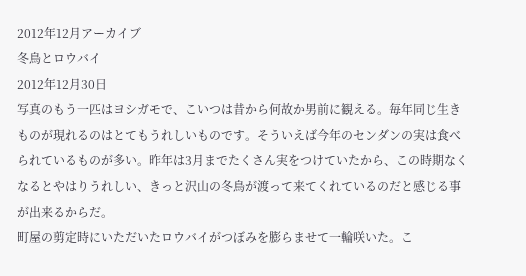2012年12月アーカイブ
冬鳥とロウバイ
2012年12月30日
写真のもう一匹はヨシガモで、こいつは昔から何故か男前に観える。毎年同じ生きものが現れるのはとてもうれしいものです。そういえば今年のセンダンの実は食べられているものが多い。昨年は3月までたくさん実をつけていたから、この時期なくなるとやはりうれしい、きっと沢山の冬鳥が渡って来てくれているのだと感じる事が出来るからだ。
町屋の剪定時にいただいたロウバイがつぼみを膨らませて一輪咲いた。こ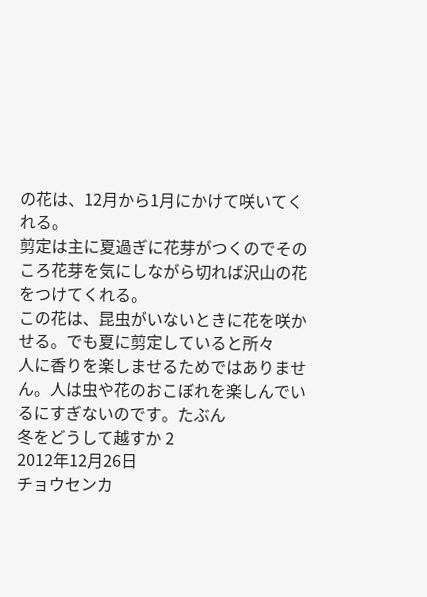の花は、12月から1月にかけて咲いてくれる。
剪定は主に夏過ぎに花芽がつくのでそのころ花芽を気にしながら切れば沢山の花をつけてくれる。
この花は、昆虫がいないときに花を咲かせる。でも夏に剪定していると所々
人に香りを楽しませるためではありません。人は虫や花のおこぼれを楽しんでいるにすぎないのです。たぶん
冬をどうして越すか 2
2012年12月26日
チョウセンカ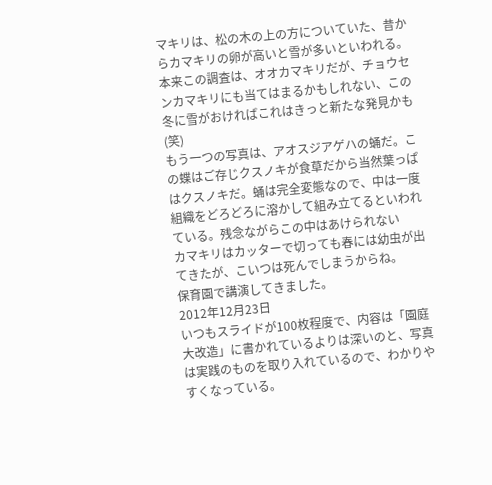マキリは、松の木の上の方についていた、昔からカマキリの卵が高いと雪が多いといわれる。本来この調査は、オオカマキリだが、チョウセンカマキリにも当てはまるかもしれない、この冬に雪がおければこれはきっと新たな発見かも(笑)
もう一つの写真は、アオスジアゲハの蛹だ。この蝶はご存じクスノキが食草だから当然葉っぱはクスノキだ。蛹は完全変態なので、中は一度組織をどろどろに溶かして組み立てるといわれている。残念ながらこの中はあけられない
カマキリはカッターで切っても春には幼虫が出てきたが、こいつは死んでしまうからね。
保育園で講演してきました。
2012年12月23日
いつもスライドが100枚程度で、内容は「園庭大改造」に書かれているよりは深いのと、写真は実践のものを取り入れているので、わかりやすくなっている。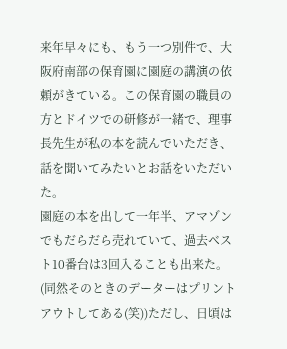来年早々にも、もう一つ別件で、大阪府南部の保育園に園庭の講演の依頼がきている。この保育園の職員の方とドイツでの研修が一緒で、理事長先生が私の本を読んでいただき、話を聞いてみたいとお話をいただいた。
園庭の本を出して一年半、アマゾンでもだらだら売れていて、過去ベスト10番台は3回入ることも出来た。(同然そのときのデーターはプリントアウトしてある(笑))ただし、日頃は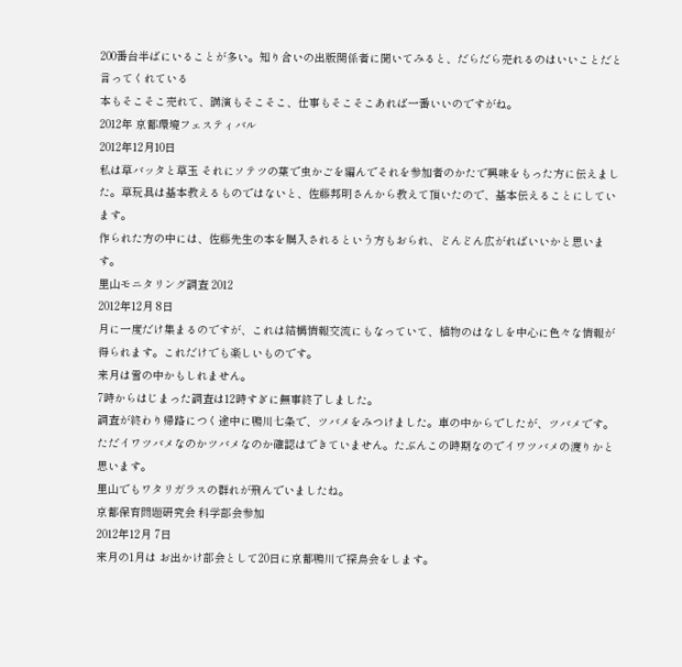200番台半ばにいることが多い。知り合いの出版関係者に聞いてみると、だらだら売れるのはいいことだと言ってくれている
本もそこそこ売れて、講演もそこそこ、仕事もそこそこあれば一番いいのですがね。
2012年 京都環境フェスティバル
2012年12月10日
私は草バッタと草玉 それにソテツの葉で虫かごを編んでそれを参加者のかたで興味をもった方に伝えました。草玩具は基本教えるものではないと、佐藤邦明さんから教えて頂いたので、基本伝えることにしています。
作られた方の中には、佐藤先生の本を購入されるという方もおられ、どんどん広がればいいかと思います。
里山モニタリング調査 2012
2012年12月 8日
月に一度だけ集まるのですが、これは結構情報交流にもなっていて、植物のはなしを中心に色々な情報が得られます。これだけでも楽しいものです。
来月は雪の中かもしれません。
7時からはじまった調査は12時すぎに無事終了しました。
調査が終わり帰路につく途中に鴨川七条で、ツバメをみつけました。車の中からでしたが、ツバメです。ただイワツバメなのかツバメなのか確認はできていません。たぶんこの時期なのでイワツバメの渡りかと思います。
里山でもワタリガラスの群れが飛んでいましたね。
京都保育問題研究会 科学部会参加
2012年12月 7日
来月の1月は お出かけ部会として20日に京都鴨川で探鳥会をします。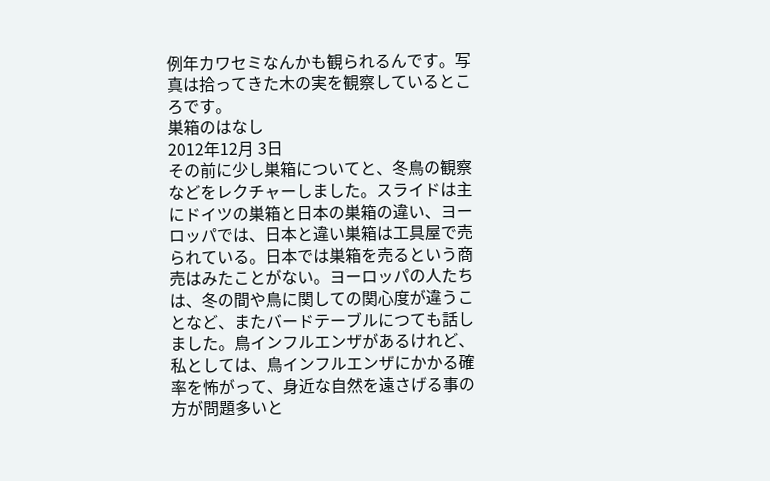例年カワセミなんかも観られるんです。写真は拾ってきた木の実を観察しているところです。
巣箱のはなし
2012年12月 3日
その前に少し巣箱についてと、冬鳥の観察などをレクチャーしました。スライドは主にドイツの巣箱と日本の巣箱の違い、ヨーロッパでは、日本と違い巣箱は工具屋で売られている。日本では巣箱を売るという商売はみたことがない。ヨーロッパの人たちは、冬の間や鳥に関しての関心度が違うことなど、またバードテーブルにつても話しました。鳥インフルエンザがあるけれど、私としては、鳥インフルエンザにかかる確率を怖がって、身近な自然を遠さげる事の方が問題多いと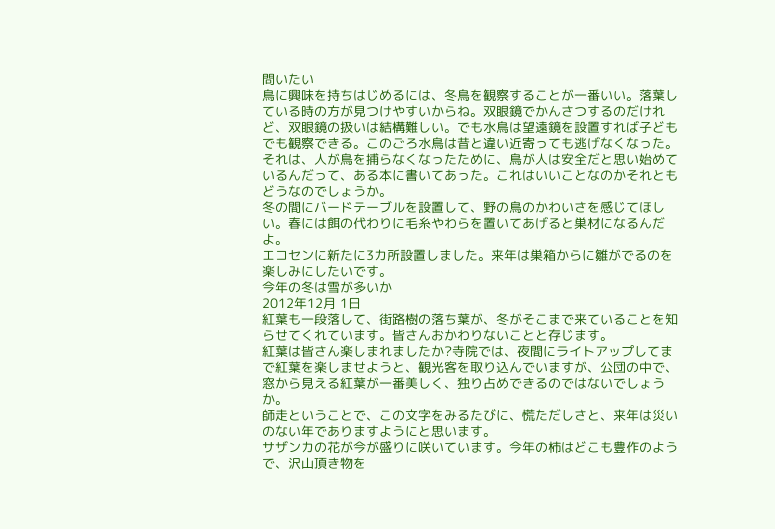問いたい
鳥に興味を持ちはじめるには、冬鳥を観察することが一番いい。落葉している時の方が見つけやすいからね。双眼鏡でかんさつするのだけれど、双眼鏡の扱いは結構難しい。でも水鳥は望遠鏡を設置すれば子どもでも観察できる。このごろ水鳥は昔と違い近寄っても逃げなくなった。それは、人が鳥を捕らなくなったために、鳥が人は安全だと思い始めているんだって、ある本に書いてあった。これはいいことなのかそれともどうなのでしょうか。
冬の間にバードテーブルを設置して、野の鳥のかわいさを感じてほしい。春には餌の代わりに毛糸やわらを置いてあげると巣材になるんだよ。
エコセンに新たに3カ所設置しました。来年は巣箱からに雛がでるのを楽しみにしたいです。
今年の冬は雪が多いか
2012年12月 1日
紅葉も一段落して、街路樹の落ち葉が、冬がそこまで来ていることを知らせてくれています。皆さんおかわりないことと存じます。
紅葉は皆さん楽しまれましたか?寺院では、夜間にライトアップしてまで紅葉を楽しませようと、観光客を取り込んでいますが、公団の中で、窓から見える紅葉が一番美しく、独り占めできるのではないでしょうか。
師走ということで、この文字をみるたびに、慌ただしさと、来年は災いのない年でありますようにと思います。
サザンカの花が今が盛りに咲いています。今年の柿はどこも豊作のようで、沢山頂き物を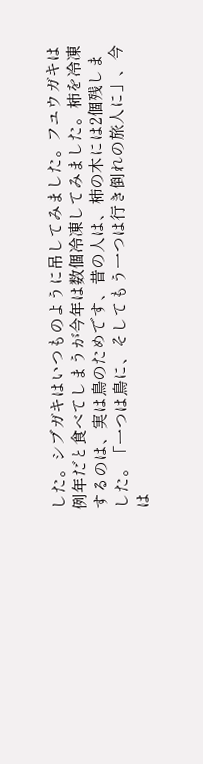した。シブガキはいつものように吊してみました。フユウガキは例年だと食べてしまうが今年は数個冷凍してみました。柿を冷凍するのは、実は鳥のためです、昔の人は、柿の木には2個残しました。「一つは鳥に、そしてもう一つは行き倒れの旅人に」、今は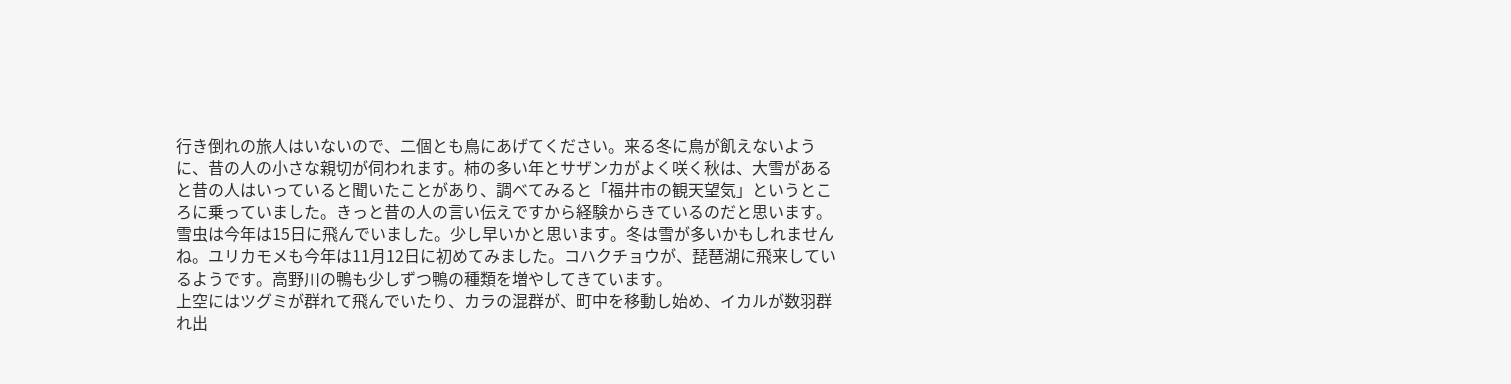行き倒れの旅人はいないので、二個とも鳥にあげてください。来る冬に鳥が飢えないように、昔の人の小さな親切が伺われます。柿の多い年とサザンカがよく咲く秋は、大雪があると昔の人はいっていると聞いたことがあり、調べてみると「福井市の観天望気」というところに乗っていました。きっと昔の人の言い伝えですから経験からきているのだと思います。雪虫は今年は15日に飛んでいました。少し早いかと思います。冬は雪が多いかもしれませんね。ユリカモメも今年は11月12日に初めてみました。コハクチョウが、琵琶湖に飛来しているようです。高野川の鴨も少しずつ鴨の種類を増やしてきています。
上空にはツグミが群れて飛んでいたり、カラの混群が、町中を移動し始め、イカルが数羽群れ出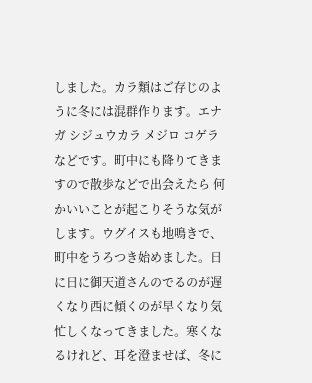しました。カラ類はご存じのように冬には混群作ります。エナガ シジュウカラ メジロ コゲラ などです。町中にも降りてきますので散歩などで出会えたら 何かいいことが起こりそうな気がします。ウグイスも地鳴きで、町中をうろつき始めました。日に日に御天道さんのでるのが遅くなり西に傾くのが早くなり気忙しくなってきました。寒くなるけれど、耳を澄ませば、冬に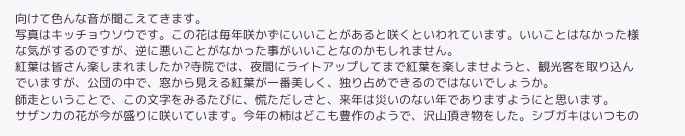向けて色んな音が聞こえてきます。
写真はキッチョウソウです。この花は毎年咲かずにいいことがあると咲くといわれています。いいことはなかった様な気がするのですが、逆に悪いことがなかった事がいいことなのかもしれません。
紅葉は皆さん楽しまれましたか?寺院では、夜間にライトアップしてまで紅葉を楽しませようと、観光客を取り込んでいますが、公団の中で、窓から見える紅葉が一番美しく、独り占めできるのではないでしょうか。
師走ということで、この文字をみるたびに、慌ただしさと、来年は災いのない年でありますようにと思います。
サザンカの花が今が盛りに咲いています。今年の柿はどこも豊作のようで、沢山頂き物をした。シブガキはいつもの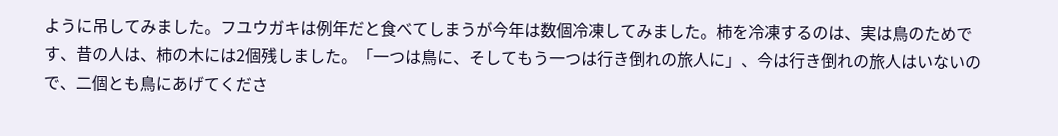ように吊してみました。フユウガキは例年だと食べてしまうが今年は数個冷凍してみました。柿を冷凍するのは、実は鳥のためです、昔の人は、柿の木には2個残しました。「一つは鳥に、そしてもう一つは行き倒れの旅人に」、今は行き倒れの旅人はいないので、二個とも鳥にあげてくださ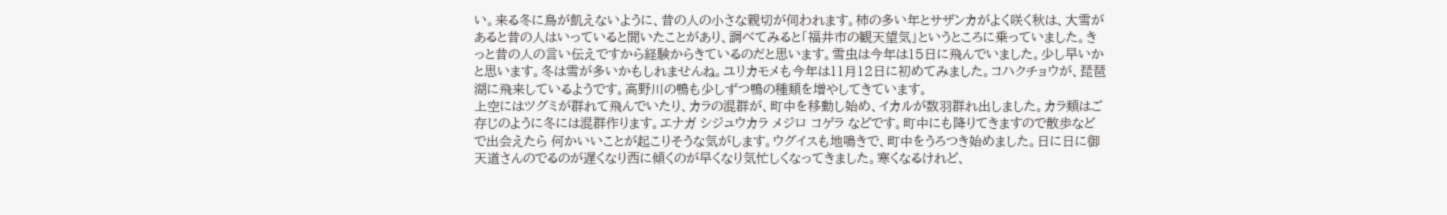い。来る冬に鳥が飢えないように、昔の人の小さな親切が伺われます。柿の多い年とサザンカがよく咲く秋は、大雪があると昔の人はいっていると聞いたことがあり、調べてみると「福井市の観天望気」というところに乗っていました。きっと昔の人の言い伝えですから経験からきているのだと思います。雪虫は今年は15日に飛んでいました。少し早いかと思います。冬は雪が多いかもしれませんね。ユリカモメも今年は11月12日に初めてみました。コハクチョウが、琵琶湖に飛来しているようです。高野川の鴨も少しずつ鴨の種類を増やしてきています。
上空にはツグミが群れて飛んでいたり、カラの混群が、町中を移動し始め、イカルが数羽群れ出しました。カラ類はご存じのように冬には混群作ります。エナガ シジュウカラ メジロ コゲラ などです。町中にも降りてきますので散歩などで出会えたら 何かいいことが起こりそうな気がします。ウグイスも地鳴きで、町中をうろつき始めました。日に日に御天道さんのでるのが遅くなり西に傾くのが早くなり気忙しくなってきました。寒くなるけれど、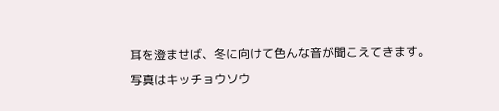耳を澄ませば、冬に向けて色んな音が聞こえてきます。
写真はキッチョウソウ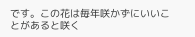です。この花は毎年咲かずにいいことがあると咲く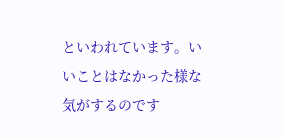といわれています。いいことはなかった様な気がするのです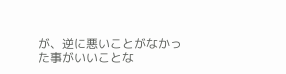が、逆に悪いことがなかった事がいいことな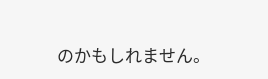のかもしれません。